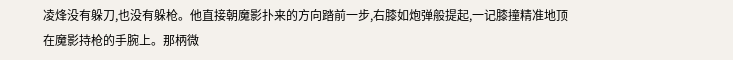凌烽没有躲刀,也没有躲枪。他直接朝魔影扑来的方向踏前一步,右膝如炮弹般提起,一记膝撞精准地顶在魔影持枪的手腕上。那柄微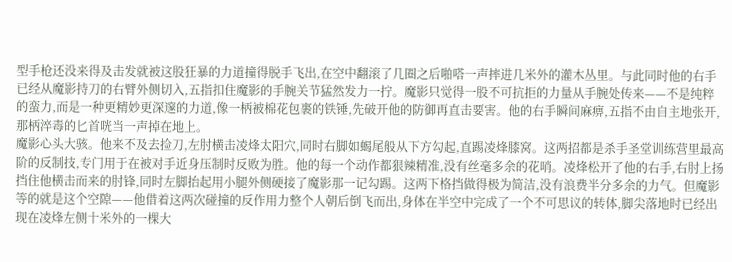型手枪还没来得及击发就被这股狂暴的力道撞得脱手飞出,在空中翻滚了几圈之后啪嗒一声摔进几米外的灌木丛里。与此同时他的右手已经从魔影持刀的右臂外侧切入,五指扣住魔影的手腕关节猛然发力一拧。魔影只觉得一股不可抗拒的力量从手腕处传来——不是纯粹的蛮力,而是一种更精妙更深邃的力道,像一柄被棉花包裹的铁锤,先破开他的防御再直击要害。他的右手瞬间麻痹,五指不由自主地张开,那柄淬毒的匕首咣当一声掉在地上。
魔影心头大骇。他来不及去捡刀,左肘横击凌烽太阳穴,同时右脚如蝎尾般从下方勾起,直踢凌烽膝窝。这两招都是杀手圣堂训练营里最高阶的反制技,专门用于在被对手近身压制时反败为胜。他的每一个动作都狠辣精准,没有丝毫多余的花哨。凌烽松开了他的右手,右肘上扬挡住他横击而来的肘锋,同时左脚抬起用小腿外侧硬接了魔影那一记勾踢。这两下格挡做得极为简洁,没有浪费半分多余的力气。但魔影等的就是这个空隙——他借着这两次碰撞的反作用力整个人朝后倒飞而出,身体在半空中完成了一个不可思议的转体,脚尖落地时已经出现在凌烽左侧十米外的一棵大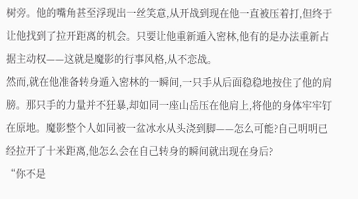树旁。他的嘴角甚至浮现出一丝笑意,从开战到现在他一直被压着打,但终于让他找到了拉开距离的机会。只要让他重新遁入密林,他有的是办法重新占据主动权——这就是魔影的行事风格,从不恋战。
然而,就在他准备转身遁入密林的一瞬间,一只手从后面稳稳地按住了他的肩膀。那只手的力量并不狂暴,却如同一座山岳压在他肩上,将他的身体牢牢钉在原地。魔影整个人如同被一盆冰水从头浇到脚——怎么可能?自己明明已经拉开了十米距离,他怎么会在自己转身的瞬间就出现在身后?
“你不是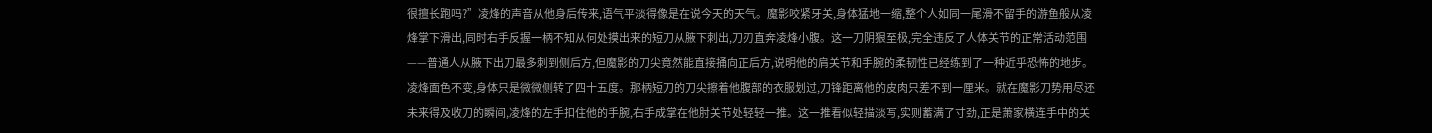很擅长跑吗?”凌烽的声音从他身后传来,语气平淡得像是在说今天的天气。魔影咬紧牙关,身体猛地一缩,整个人如同一尾滑不留手的游鱼般从凌烽掌下滑出,同时右手反握一柄不知从何处摸出来的短刀从腋下刺出,刀刃直奔凌烽小腹。这一刀阴狠至极,完全违反了人体关节的正常活动范围——普通人从腋下出刀最多刺到侧后方,但魔影的刀尖竟然能直接捅向正后方,说明他的肩关节和手腕的柔韧性已经练到了一种近乎恐怖的地步。凌烽面色不变,身体只是微微侧转了四十五度。那柄短刀的刀尖擦着他腹部的衣服划过,刀锋距离他的皮肉只差不到一厘米。就在魔影刀势用尽还未来得及收刀的瞬间,凌烽的左手扣住他的手腕,右手成掌在他肘关节处轻轻一推。这一推看似轻描淡写,实则蓄满了寸劲,正是萧家横连手中的关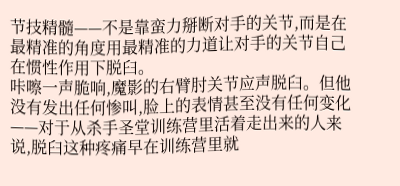节技精髓——不是靠蛮力掰断对手的关节,而是在最精准的角度用最精准的力道让对手的关节自己在惯性作用下脱臼。
咔嚓一声脆响,魔影的右臂肘关节应声脱臼。但他没有发出任何惨叫,脸上的表情甚至没有任何变化——对于从杀手圣堂训练营里活着走出来的人来说,脱臼这种疼痛早在训练营里就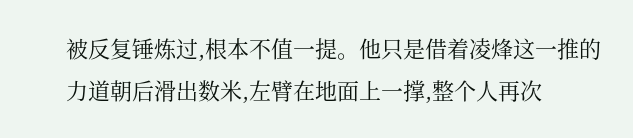被反复锤炼过,根本不值一提。他只是借着凌烽这一推的力道朝后滑出数米,左臂在地面上一撑,整个人再次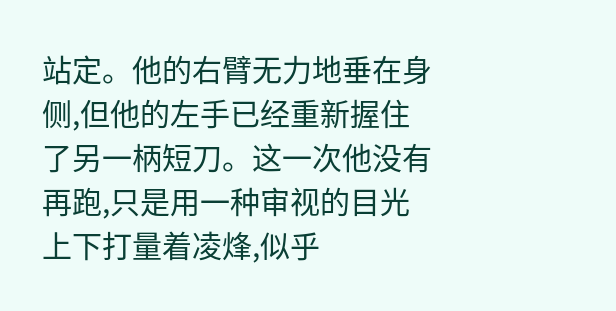站定。他的右臂无力地垂在身侧,但他的左手已经重新握住了另一柄短刀。这一次他没有再跑,只是用一种审视的目光上下打量着凌烽,似乎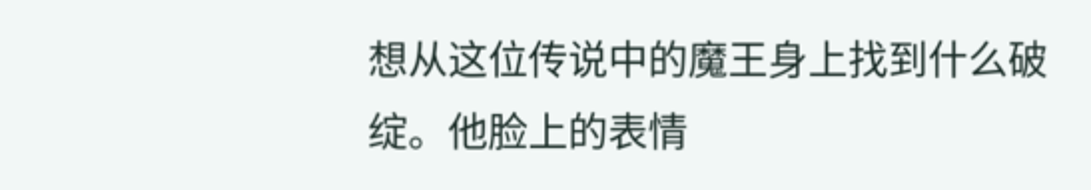想从这位传说中的魔王身上找到什么破绽。他脸上的表情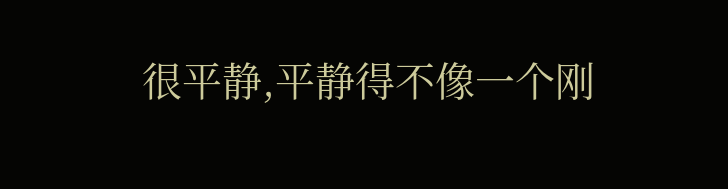很平静,平静得不像一个刚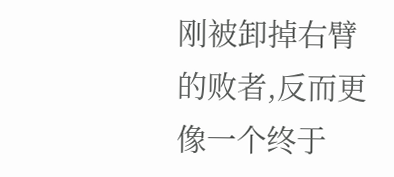刚被卸掉右臂的败者,反而更像一个终于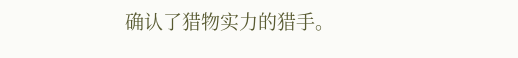确认了猎物实力的猎手。